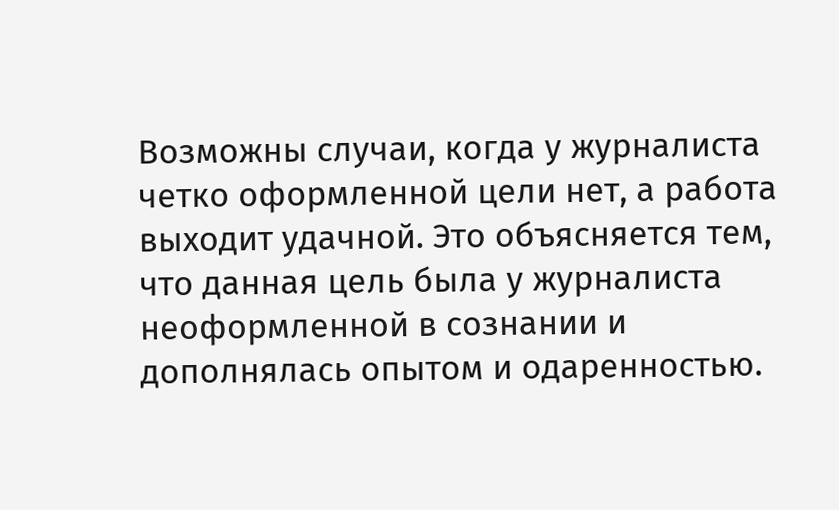Возможны случаи, когда у журналиста четко оформленной цели нет, а работа выходит удачной. Это объясняется тем, что данная цель была у журналиста неоформленной в сознании и дополнялась опытом и одаренностью.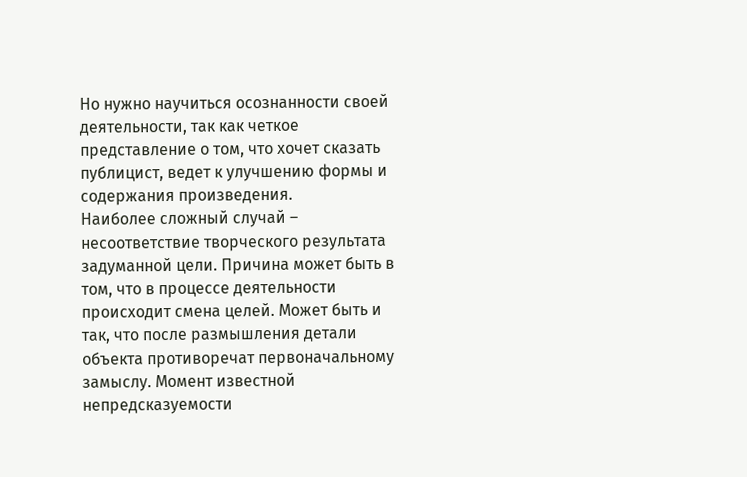Но нужно научиться осознанности своей деятельности, так как четкое представление о том, что хочет сказать публицист, ведет к улучшению формы и содержания произведения.
Наиболее сложный случай – несоответствие творческого результата задуманной цели. Причина может быть в том, что в процессе деятельности происходит смена целей. Может быть и так, что после размышления детали объекта противоречат первоначальному замыслу. Момент известной непредсказуемости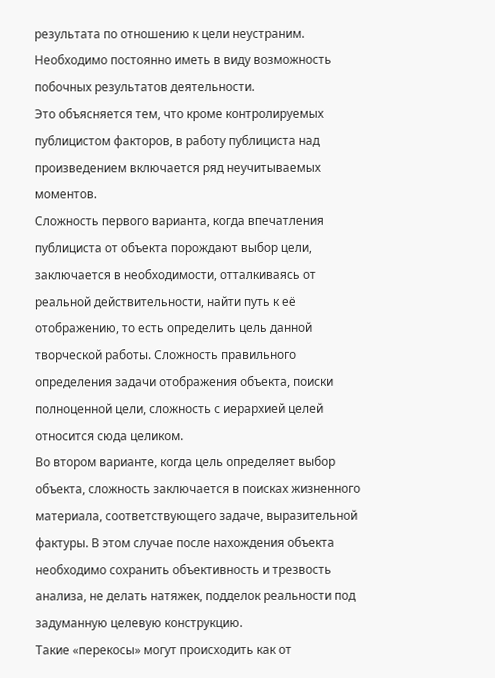результата по отношению к цели неустраним. Необходимо постоянно иметь в виду возможность побочных результатов деятельности.
Это объясняется тем, что кроме контролируемых публицистом факторов, в работу публициста над произведением включается ряд неучитываемых моментов.
Сложность первого варианта, когда впечатления публициста от объекта порождают выбор цели, заключается в необходимости, отталкиваясь от реальной действительности, найти путь к её отображению, то есть определить цель данной творческой работы. Сложность правильного определения задачи отображения объекта, поиски полноценной цели, сложность с иерархией целей относится сюда целиком.
Во втором варианте, когда цель определяет выбор объекта, сложность заключается в поисках жизненного материала, соответствующего задаче, выразительной фактуры. В этом случае после нахождения объекта необходимо сохранить объективность и трезвость анализа, не делать натяжек, подделок реальности под задуманную целевую конструкцию.
Такие «перекосы» могут происходить как от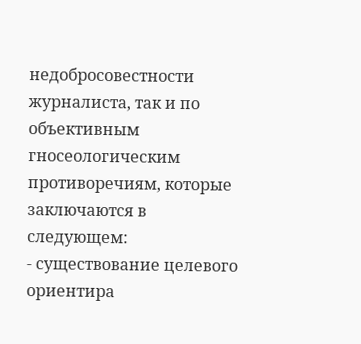недобросовестности журналиста, так и по объективным гносеологическим противоречиям, которые заключаются в следующем:
- существование целевого ориентира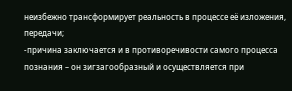неизбежно трансформирует реальность в процессе её изложения, передачи;
-причина заключается и в противоречивости самого процесса познания – он зигзагообразный и осуществляется при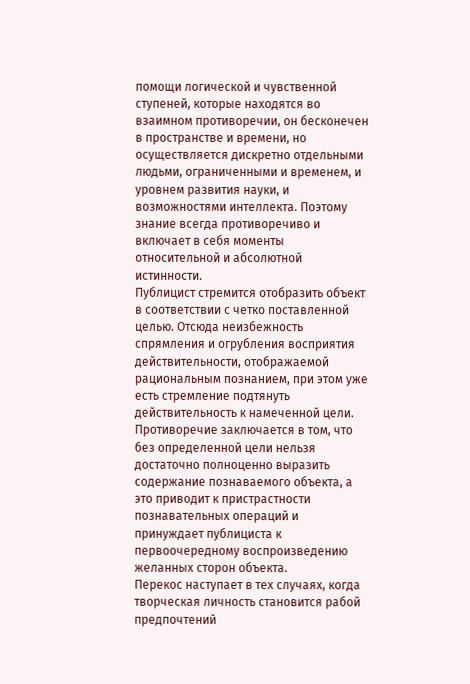помощи логической и чувственной ступеней, которые находятся во взаимном противоречии, он бесконечен в пространстве и времени, но осуществляется дискретно отдельными людьми, ограниченными и временем, и уровнем развития науки, и возможностями интеллекта. Поэтому знание всегда противоречиво и включает в себя моменты относительной и абсолютной истинности.
Публицист стремится отобразить объект в соответствии с четко поставленной целью. Отсюда неизбежность спрямления и огрубления восприятия действительности, отображаемой рациональным познанием, при этом уже есть стремление подтянуть действительность к намеченной цели.
Противоречие заключается в том, что без определенной цели нельзя достаточно полноценно выразить содержание познаваемого объекта, а это приводит к пристрастности познавательных операций и принуждает публициста к первоочередному воспроизведению желанных сторон объекта.
Перекос наступает в тех случаях, когда творческая личность становится рабой предпочтений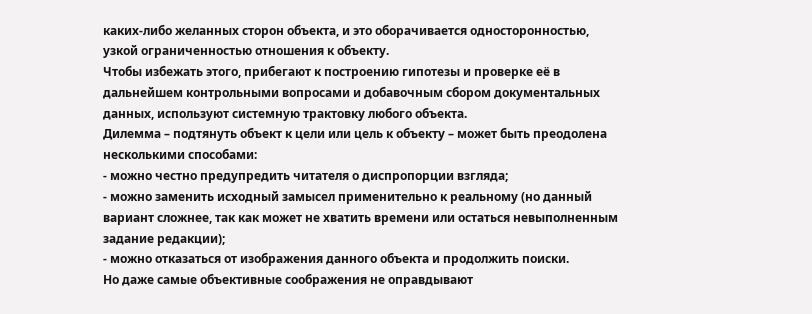каких-либо желанных сторон объекта, и это оборачивается односторонностью, узкой ограниченностью отношения к объекту.
Чтобы избежать этого, прибегают к построению гипотезы и проверке её в дальнейшем контрольными вопросами и добавочным сбором документальных данных, используют системную трактовку любого объекта.
Дилемма – подтянуть объект к цели или цель к объекту – может быть преодолена несколькими способами:
- можно честно предупредить читателя о диспропорции взгляда;
- можно заменить исходный замысел применительно к реальному (но данный вариант сложнее, так как может не хватить времени или остаться невыполненным задание редакции);
- можно отказаться от изображения данного объекта и продолжить поиски.
Но даже самые объективные соображения не оправдывают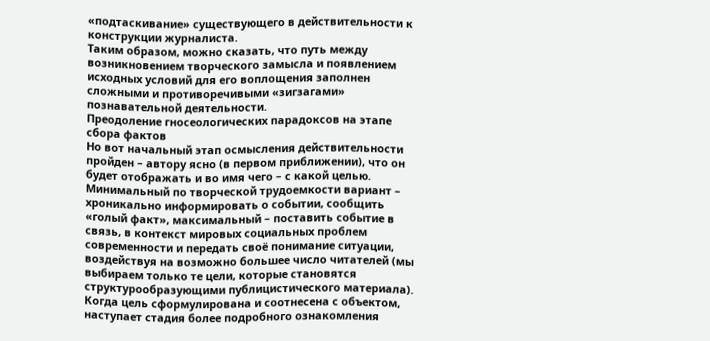«подтаскивание» существующего в действительности к конструкции журналиста.
Таким образом, можно сказать, что путь между возникновением творческого замысла и появлением исходных условий для его воплощения заполнен сложными и противоречивыми «зигзагами» познавательной деятельности.
Преодоление гносеологических парадоксов на этапе сбора фактов
Но вот начальный этап осмысления действительности пройден – автору ясно (в первом приближении), что он будет отображать и во имя чего – с какой целью.
Минимальный по творческой трудоемкости вариант – хроникально информировать о событии, сообщить «голый факт», максимальный – поставить событие в связь, в контекст мировых социальных проблем современности и передать своё понимание ситуации, воздействуя на возможно большее число читателей (мы выбираем только те цели, которые становятся структурообразующими публицистического материала).
Когда цель сформулирована и соотнесена с объектом, наступает стадия более подробного ознакомления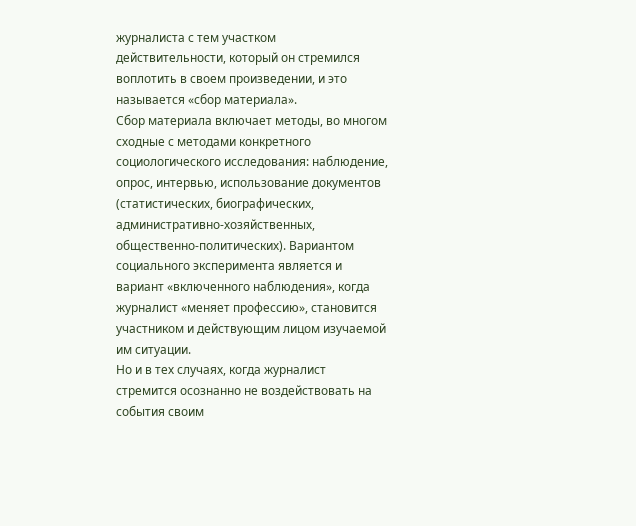журналиста с тем участком действительности, который он стремился воплотить в своем произведении, и это называется «сбор материала».
Сбор материала включает методы, во многом сходные с методами конкретного социологического исследования: наблюдение, опрос, интервью, использование документов (статистических, биографических, административно-хозяйственных, общественно-политических). Вариантом социального эксперимента является и вариант «включенного наблюдения», когда журналист «меняет профессию», становится участником и действующим лицом изучаемой им ситуации.
Но и в тех случаях, когда журналист стремится осознанно не воздействовать на события своим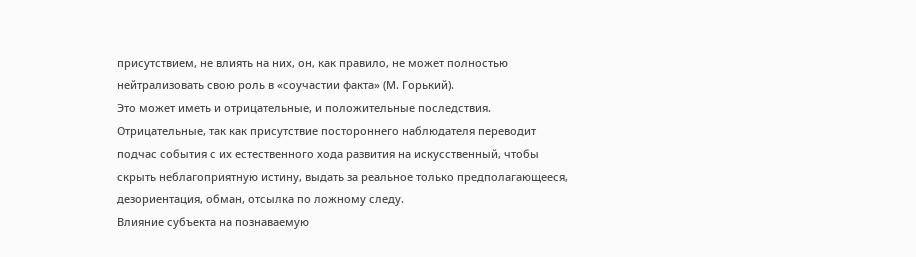присутствием, не влиять на них, он, как правило, не может полностью нейтрализовать свою роль в «соучастии факта» (М. Горький).
Это может иметь и отрицательные, и положительные последствия. Отрицательные, так как присутствие постороннего наблюдателя переводит подчас события с их естественного хода развития на искусственный, чтобы скрыть неблагоприятную истину, выдать за реальное только предполагающееся, дезориентация, обман, отсылка по ложному следу.
Влияние субъекта на познаваемую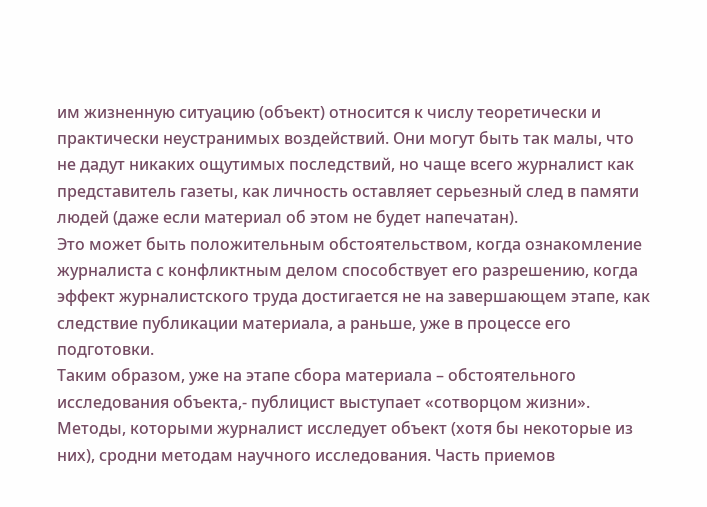им жизненную ситуацию (объект) относится к числу теоретически и практически неустранимых воздействий. Они могут быть так малы, что не дадут никаких ощутимых последствий, но чаще всего журналист как представитель газеты, как личность оставляет серьезный след в памяти людей (даже если материал об этом не будет напечатан).
Это может быть положительным обстоятельством, когда ознакомление журналиста с конфликтным делом способствует его разрешению, когда эффект журналистского труда достигается не на завершающем этапе, как следствие публикации материала, а раньше, уже в процессе его подготовки.
Таким образом, уже на этапе сбора материала – обстоятельного исследования объекта,- публицист выступает «сотворцом жизни».
Методы, которыми журналист исследует объект (хотя бы некоторые из них), сродни методам научного исследования. Часть приемов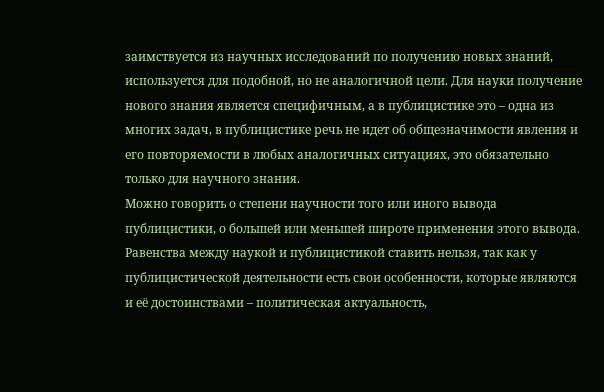заимствуется из научных исследований по получению новых знаний, используется для подобной, но не аналогичной цели. Для науки получение нового знания является специфичным, а в публицистике это – одна из многих задач, в публицистике речь не идет об общезначимости явления и его повторяемости в любых аналогичных ситуациях, это обязательно только для научного знания.
Можно говорить о степени научности того или иного вывода публицистики, о большей или меньшей широте применения этого вывода. Равенства между наукой и публицистикой ставить нельзя, так как у публицистической деятельности есть свои особенности, которые являются и её достоинствами – политическая актуальность,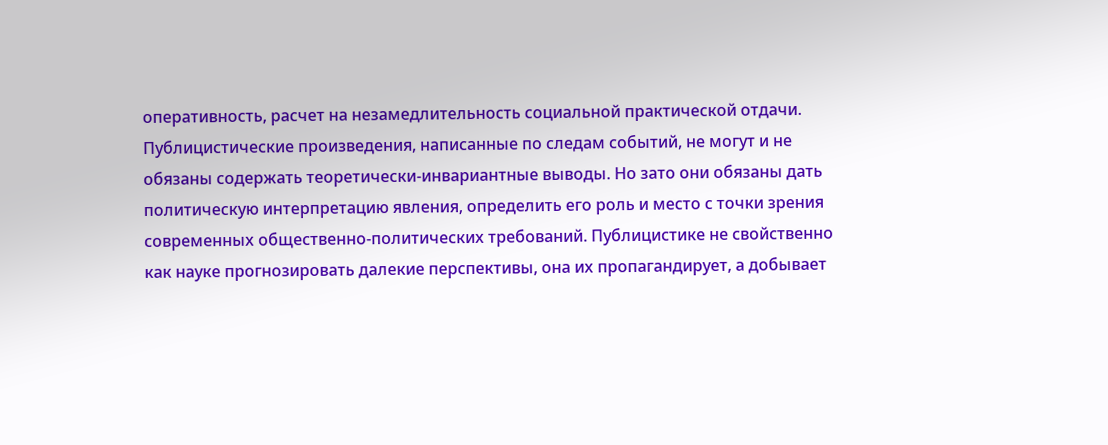оперативность, расчет на незамедлительность социальной практической отдачи.
Публицистические произведения, написанные по следам событий, не могут и не обязаны содержать теоретически-инвариантные выводы. Но зато они обязаны дать политическую интерпретацию явления, определить его роль и место с точки зрения современных общественно-политических требований. Публицистике не свойственно как науке прогнозировать далекие перспективы, она их пропагандирует, а добывает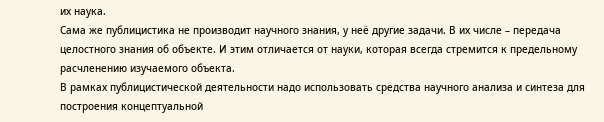их наука.
Сама же публицистика не производит научного знания, у неё другие задачи. В их числе – передача целостного знания об объекте. И этим отличается от науки, которая всегда стремится к предельному расчленению изучаемого объекта.
В рамках публицистической деятельности надо использовать средства научного анализа и синтеза для построения концептуальной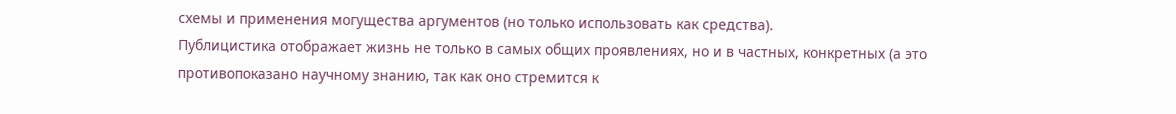схемы и применения могущества аргументов (но только использовать как средства).
Публицистика отображает жизнь не только в самых общих проявлениях, но и в частных, конкретных (а это противопоказано научному знанию, так как оно стремится к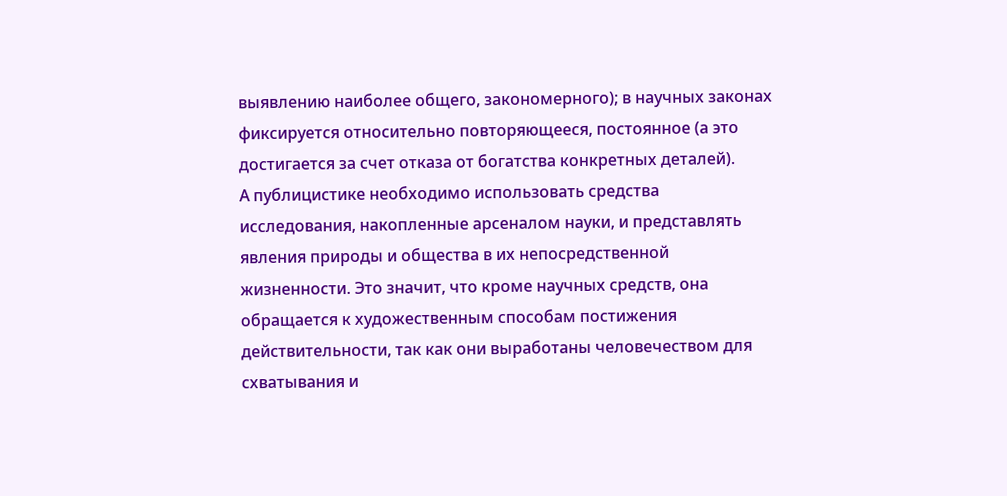выявлению наиболее общего, закономерного); в научных законах фиксируется относительно повторяющееся, постоянное (а это достигается за счет отказа от богатства конкретных деталей).
А публицистике необходимо использовать средства исследования, накопленные арсеналом науки, и представлять явления природы и общества в их непосредственной жизненности. Это значит, что кроме научных средств, она обращается к художественным способам постижения действительности, так как они выработаны человечеством для схватывания и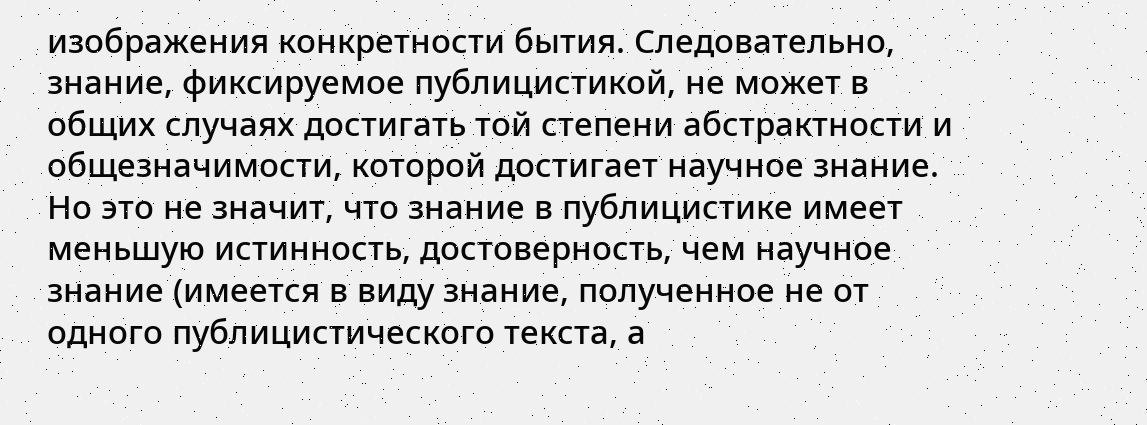изображения конкретности бытия. Следовательно, знание, фиксируемое публицистикой, не может в общих случаях достигать той степени абстрактности и общезначимости, которой достигает научное знание.
Но это не значит, что знание в публицистике имеет меньшую истинность, достоверность, чем научное знание (имеется в виду знание, полученное не от одного публицистического текста, а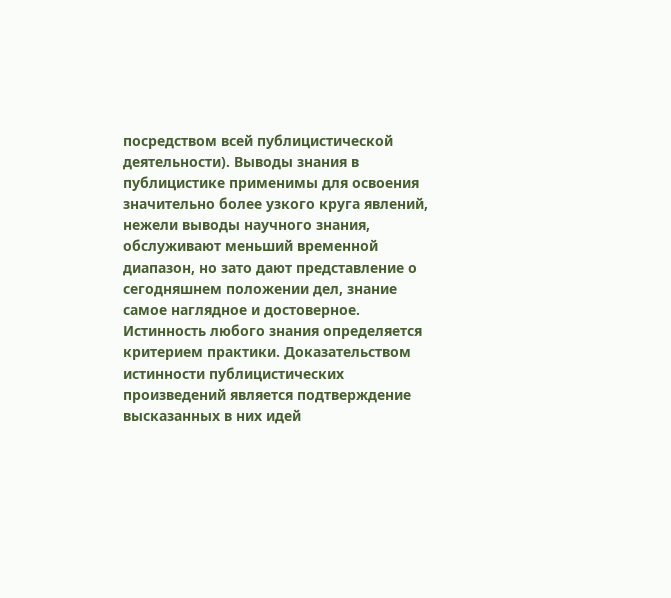посредством всей публицистической деятельности). Выводы знания в публицистике применимы для освоения значительно более узкого круга явлений, нежели выводы научного знания, обслуживают меньший временной диапазон, но зато дают представление о сегодняшнем положении дел, знание самое наглядное и достоверное.
Истинность любого знания определяется критерием практики. Доказательством истинности публицистических произведений является подтверждение высказанных в них идей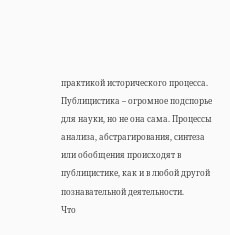практикой исторического процесса.
Публицистика – огромное подспорье для науки, но не она сама. Процессы анализа, абстрагирования, синтеза или обобщения происходят в публицистике, как и в любой другой познавательной деятельности.
Что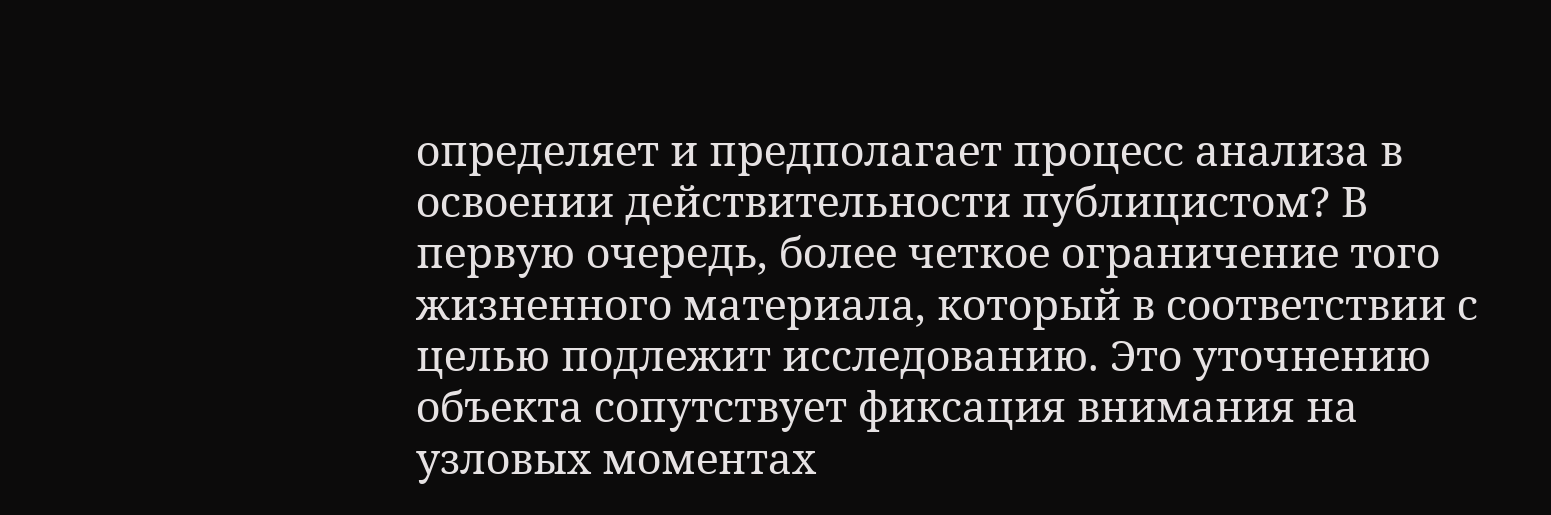определяет и предполагает процесс анализа в освоении действительности публицистом? В первую очередь, более четкое ограничение того жизненного материала, который в соответствии с целью подлежит исследованию. Это уточнению объекта сопутствует фиксация внимания на узловых моментах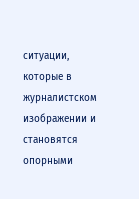ситуации, которые в журналистском изображении и становятся опорными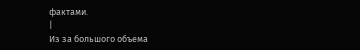фактами.
|
Из за большого объема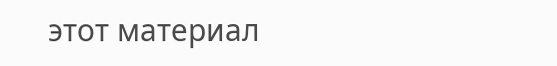этот материал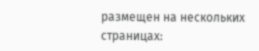размещен на нескольких страницах: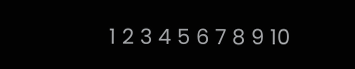1 2 3 4 5 6 7 8 9 10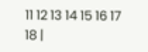11 12 13 14 15 16 17 18 |